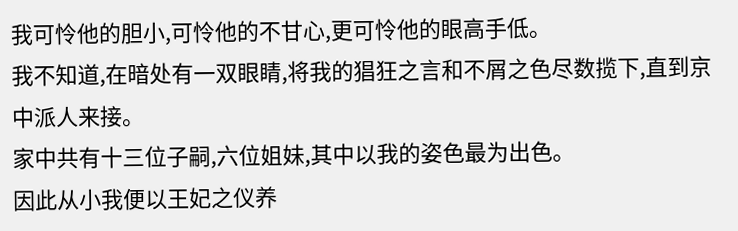我可怜他的胆小,可怜他的不甘心,更可怜他的眼高手低。
我不知道,在暗处有一双眼睛,将我的猖狂之言和不屑之色尽数揽下,直到京中派人来接。
家中共有十三位子嗣,六位姐妹,其中以我的姿色最为出色。
因此从小我便以王妃之仪养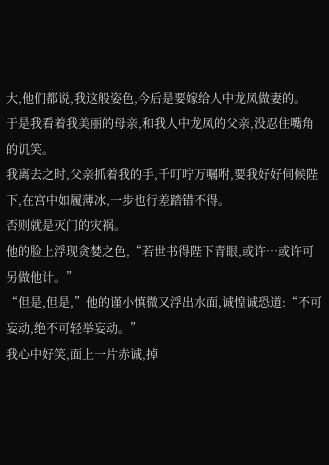大,他们都说,我这般姿色,今后是要嫁给人中龙凤做妻的。
于是我看着我美丽的母亲,和我人中龙凤的父亲,没忍住嘴角的讥笑。
我离去之时,父亲抓着我的手,千叮咛万嘱咐,要我好好伺候陛下,在宫中如履薄冰,一步也行差踏错不得。
否则就是灭门的灾祸。
他的脸上浮现贪婪之色,“若世书得陛下青眼,或许…或许可另做他计。”
“但是,但是,”他的谨小慎微又浮出水面,诚惶诚恐道:“不可妄动,绝不可轻举妄动。”
我心中好笑,面上一片赤诚,掉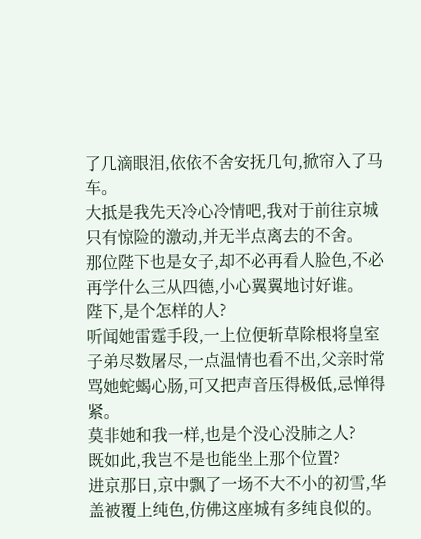了几滴眼泪,依依不舍安抚几句,掀帘入了马车。
大抵是我先天冷心冷情吧,我对于前往京城只有惊险的激动,并无半点离去的不舍。
那位陛下也是女子,却不必再看人脸色,不必再学什么三从四德,小心翼翼地讨好谁。
陛下,是个怎样的人?
听闻她雷霆手段,一上位便斩草除根将皇室子弟尽数屠尽,一点温情也看不出,父亲时常骂她蛇蝎心肠,可又把声音压得极低,忌惮得紧。
莫非她和我一样,也是个没心没肺之人?
既如此,我岂不是也能坐上那个位置?
进京那日,京中飘了一场不大不小的初雪,华盖被覆上纯色,仿佛这座城有多纯良似的。